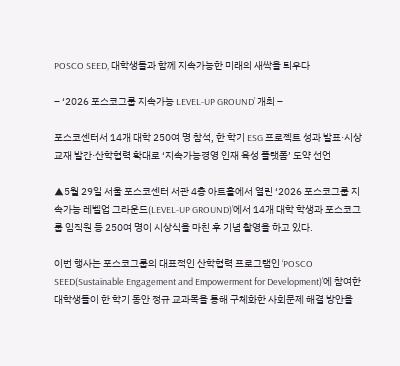POSCO SEED, 대학생들과 함께 지속가능한 미래의 새싹을 틔우다

– ‘2026 포스코그룹 지속가능 LEVEL-UP GROUND’ 개최 –

포스코센터서 14개 대학 250여 명 참석, 한 학기 ESG 프로젝트 성과 발표·시상
교재 발간·산학협력 확대로 ‘지속가능경영 인재 육성 플랫폼’ 도약 선언

▲5월 29일 서울 포스코센터 서관 4층 아트홀에서 열린 ‘2026 포스코그룹 지속가능 레벨업 그라운드(LEVEL-UP GROUND)’에서 14개 대학 학생과 포스코그룹 임직원 등 250여 명이 시상식을 마친 후 기념 촬영을 하고 있다.

이번 행사는 포스코그룹의 대표적인 산학협력 프로그램인 ‘POSCO SEED(Sustainable Engagement and Empowerment for Development)’에 참여한 대학생들이 한 학기 동안 정규 교과목을 통해 구체화한 사회문제 해결 방안을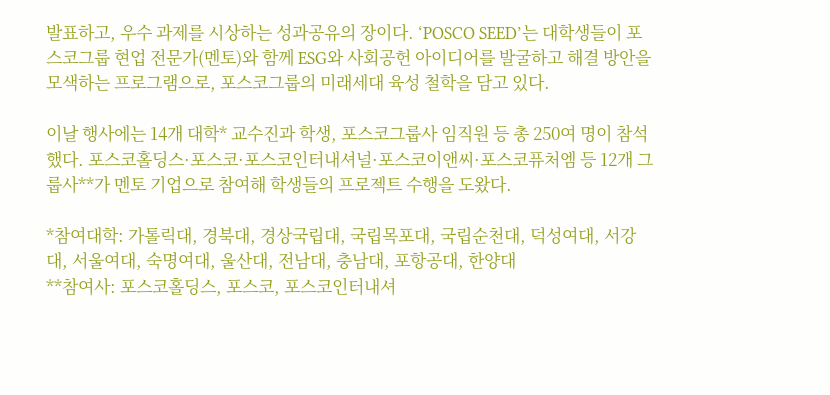발표하고, 우수 과제를 시상하는 성과공유의 장이다. ‘POSCO SEED’는 대학생들이 포스코그룹 현업 전문가(멘토)와 함께 ESG와 사회공헌 아이디어를 발굴하고 해결 방안을 모색하는 프로그램으로, 포스코그룹의 미래세대 육성 철학을 담고 있다.

이날 행사에는 14개 대학* 교수진과 학생, 포스코그룹사 임직원 등 총 250여 명이 참석했다. 포스코홀딩스·포스코·포스코인터내셔널·포스코이앤씨·포스코퓨처엠 등 12개 그룹사**가 멘토 기업으로 참여해 학생들의 프로젝트 수행을 도왔다.

*참여대학: 가톨릭대, 경북대, 경상국립대, 국립목포대, 국립순천대, 덕성여대, 서강대, 서울여대, 숙명여대, 울산대, 전남대, 충남대, 포항공대, 한양대
**참여사: 포스코홀딩스, 포스코, 포스코인터내셔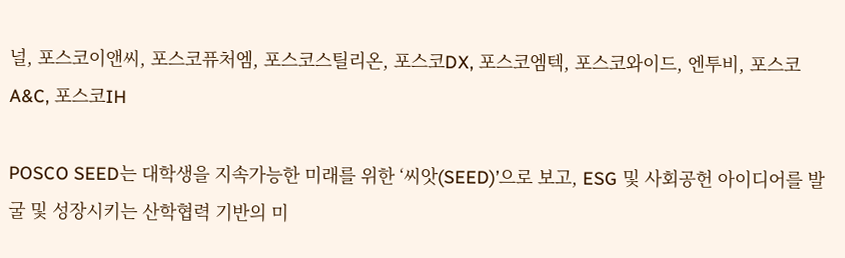널, 포스코이앤씨, 포스코퓨처엠, 포스코스틸리온, 포스코DX, 포스코엠텍, 포스코와이드, 엔투비, 포스코A&C, 포스코IH

POSCO SEED는 대학생을 지속가능한 미래를 위한 ‘씨앗(SEED)’으로 보고, ESG 및 사회공헌 아이디어를 발굴 및 성장시키는 산학협력 기반의 미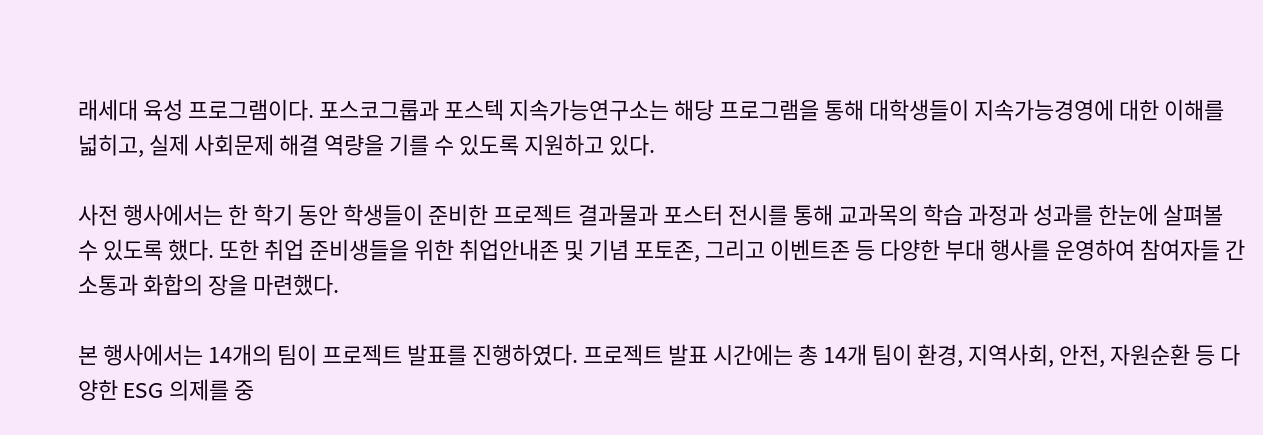래세대 육성 프로그램이다. 포스코그룹과 포스텍 지속가능연구소는 해당 프로그램을 통해 대학생들이 지속가능경영에 대한 이해를 넓히고, 실제 사회문제 해결 역량을 기를 수 있도록 지원하고 있다.

사전 행사에서는 한 학기 동안 학생들이 준비한 프로젝트 결과물과 포스터 전시를 통해 교과목의 학습 과정과 성과를 한눈에 살펴볼 수 있도록 했다. 또한 취업 준비생들을 위한 취업안내존 및 기념 포토존, 그리고 이벤트존 등 다양한 부대 행사를 운영하여 참여자들 간 소통과 화합의 장을 마련했다.

본 행사에서는 14개의 팀이 프로젝트 발표를 진행하였다. 프로젝트 발표 시간에는 총 14개 팀이 환경, 지역사회, 안전, 자원순환 등 다양한 ESG 의제를 중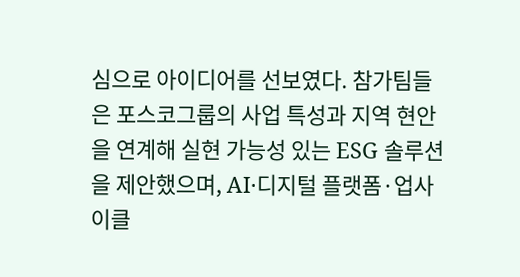심으로 아이디어를 선보였다. 참가팀들은 포스코그룹의 사업 특성과 지역 현안을 연계해 실현 가능성 있는 ESG 솔루션을 제안했으며, AI·디지털 플랫폼·업사이클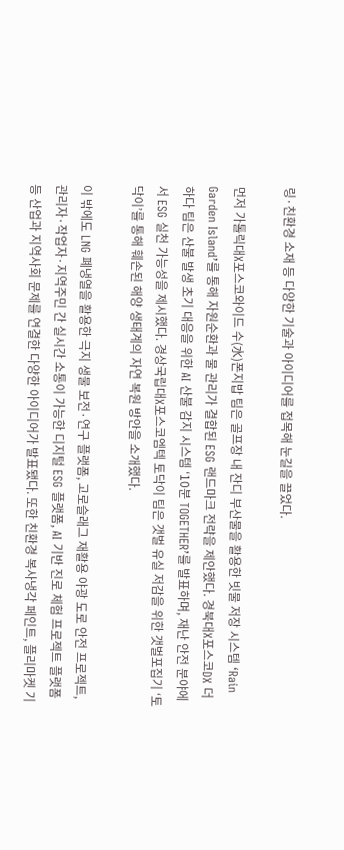링·친환경 소재 등 다양한 기술과 아이디어를 접목해 눈길을 끌었다.

먼저 가톨릭대X포스코와이드 수(水)폰지밥 팀은 골프장 내 잔디 부산물을 활용한 빗물 저장 시스템 ‘Rain Garden Island’를 통해 자원순환과 물 관리가 결합된 ESG 랜드마크 전략을 제안했다. 경북대X포스코DX 더하다 팀은 산불 발생 초기 대응을 위한 AI 산불 감지 시스템 ‘10분 TOGETHER’를 발표하며, 재난 안전 분야에서 ESG 실천 가능성을 제시했다. 경상국립대X포스코엠텍 토닥이 팀은 갯벌 유실 저감을 위한 갯벌포집기 ‘토닥이’를 통해 훼손된 해양 생태계의 자연 복원 방안을 소개했다.

이 밖에도 LNG 폐냉열을 활용한 극지 생물 보전·연구 플랫폼, 고로슬래그 재활용 야광 도로 안전 프로젝트, 관리자·작업자·지역주민 간 실시간 소통이 가능한 디지털 ESG 플랫폼, AI 기반 진로 체험 프로젝트 플랫폼 등 산업과 지역사회 문제를 연결한 다양한 아이디어가 발표됐다. 또한 친환경 복사냉각 페인트, 플리마켓 기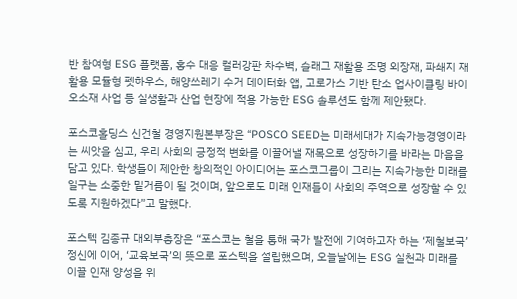반 참여형 ESG 플랫폼, 홍수 대응 컬러강판 차수벽, 슬래그 재활용 조명 외장재, 파쇄지 재활용 모듈형 펫하우스, 해양쓰레기 수거 데이터화 앱, 고로가스 기반 탄소 업사이클링 바이오소재 사업 등 실생활과 산업 현장에 적용 가능한 ESG 솔루션도 함께 제안됐다.

포스코홀딩스 신건철 경영지원본부장은 “POSCO SEED는 미래세대가 지속가능경영이라는 씨앗을 심고, 우리 사회의 긍정적 변화를 이끌어낼 재목으로 성장하기를 바라는 마음을 담고 있다. 학생들이 제안한 창의적인 아이디어는 포스코그룹이 그리는 지속가능한 미래를 일구는 소중한 밑거름이 될 것이며, 앞으로도 미래 인재들이 사회의 주역으로 성장할 수 있도록 지원하겠다”고 말했다.

포스텍 김종규 대외부총장은 “포스코는 철을 통해 국가 발전에 기여하고자 하는 ‘제철보국’ 정신에 이어, ‘교육보국’의 뜻으로 포스텍을 설립했으며, 오늘날에는 ESG 실천과 미래를 이끌 인재 양성을 위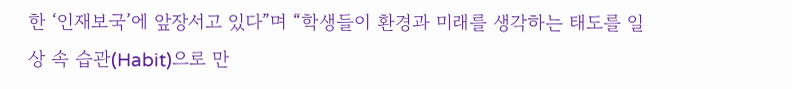한 ‘인재보국’에 앞장서고 있다”며 “학생들이 환경과 미래를 생각하는 태도를 일상 속 습관(Habit)으로 만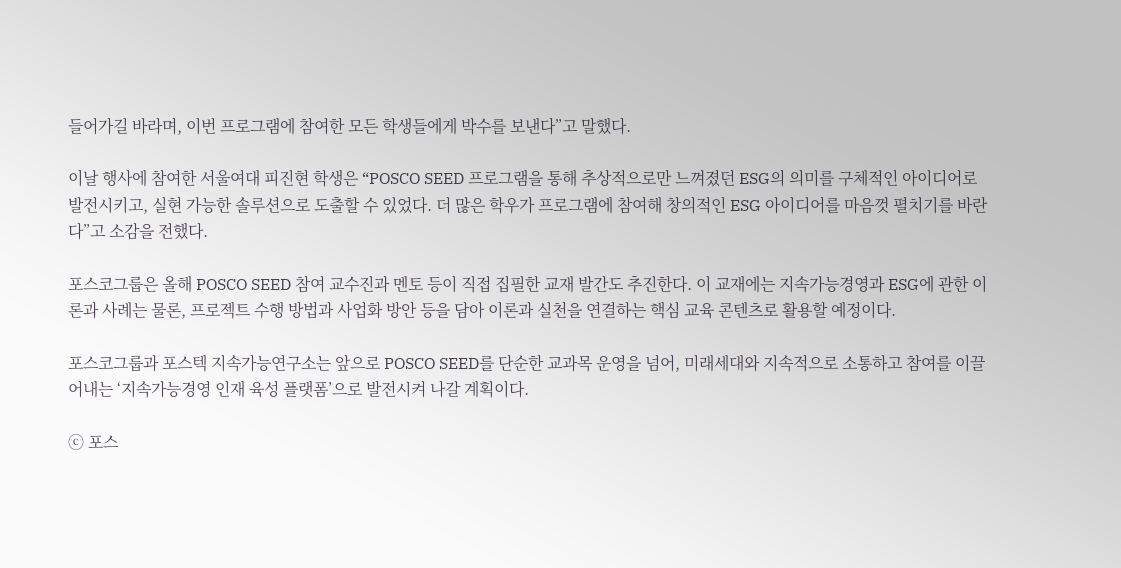들어가길 바라며, 이번 프로그램에 참여한 모든 학생들에게 박수를 보낸다”고 말했다.

이날 행사에 참여한 서울여대 피진현 학생은 “POSCO SEED 프로그램을 통해 추상적으로만 느껴졌던 ESG의 의미를 구체적인 아이디어로 발전시키고, 실현 가능한 솔루션으로 도출할 수 있었다. 더 많은 학우가 프로그램에 참여해 창의적인 ESG 아이디어를 마음껏 펼치기를 바란다”고 소감을 전했다.

포스코그룹은 올해 POSCO SEED 참여 교수진과 멘토 등이 직접 집필한 교재 발간도 추진한다. 이 교재에는 지속가능경영과 ESG에 관한 이론과 사례는 물론, 프로젝트 수행 방법과 사업화 방안 등을 담아 이론과 실천을 연결하는 핵심 교육 콘텐츠로 활용할 예정이다.

포스코그룹과 포스텍 지속가능연구소는 앞으로 POSCO SEED를 단순한 교과목 운영을 넘어, 미래세대와 지속적으로 소통하고 참여를 이끌어내는 ‘지속가능경영 인재 육성 플랫폼’으로 발전시켜 나갈 계획이다.

ⓒ 포스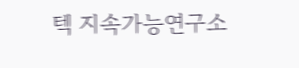텍 지속가능연구소